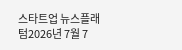스타트업 뉴스플래텀2026년 7월 7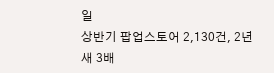일
상반기 팝업스토어 2,130건, 2년 새 3배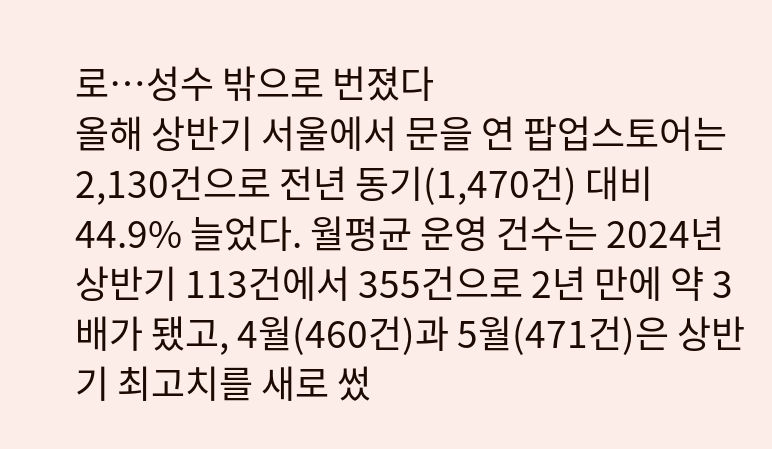로…성수 밖으로 번졌다
올해 상반기 서울에서 문을 연 팝업스토어는 2,130건으로 전년 동기(1,470건) 대비 44.9% 늘었다. 월평균 운영 건수는 2024년 상반기 113건에서 355건으로 2년 만에 약 3배가 됐고, 4월(460건)과 5월(471건)은 상반기 최고치를 새로 썼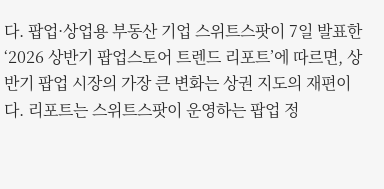다. 팝업·상업용 부동산 기업 스위트스팟이 7일 발표한 ‘2026 상반기 팝업스토어 트렌드 리포트’에 따르면, 상반기 팝업 시장의 가장 큰 변화는 상권 지도의 재편이다. 리포트는 스위트스팟이 운영하는 팝업 정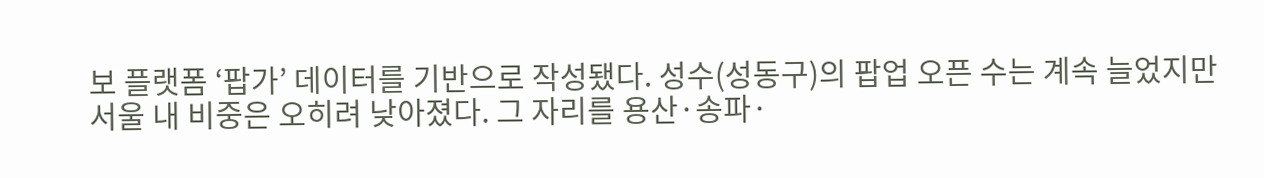보 플랫폼 ‘팝가’ 데이터를 기반으로 작성됐다. 성수(성동구)의 팝업 오픈 수는 계속 늘었지만 서울 내 비중은 오히려 낮아졌다. 그 자리를 용산·송파·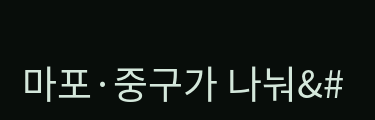마포·중구가 나눠&#